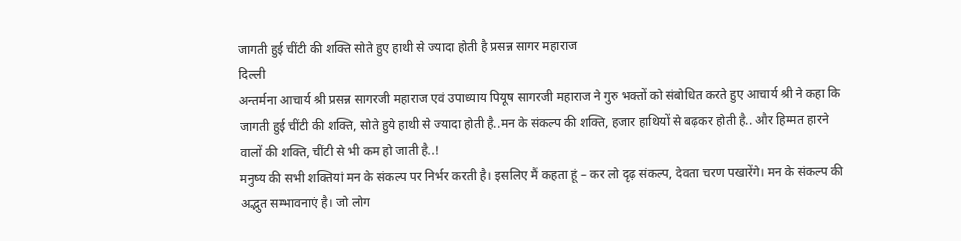जागती हुई चींटी की शक्ति सोते हुए हाथी से ज्यादा होती है प्रसन्न सागर महाराज
दिल्ली
अन्तर्मना आचार्य श्री प्रसन्न सागरजी महाराज एवं उपाध्याय पियूष सागरजी महाराज ने गुरु भक्तों को संबोधित करते हुए आचार्य श्री ने कहा कि जागती हुई चींटी की शक्ति, सोते हुये हाथी से ज्यादा होती है..मन के संकल्प की शक्ति, हजार हाथियों से बढ़कर होती है.. और हिम्मत हारने वालों की शक्ति, चींटी से भी कम हो जाती है..!
मनुष्य की सभी शक्तियां मन के संकल्प पर निर्भर करती है। इसलिए मैं कहता हूं – कर लो दृढ़ संकल्प, देवता चरण पखारेंगे। मन के संकल्प की अद्भुत सम्भावनाएं है। जो लोग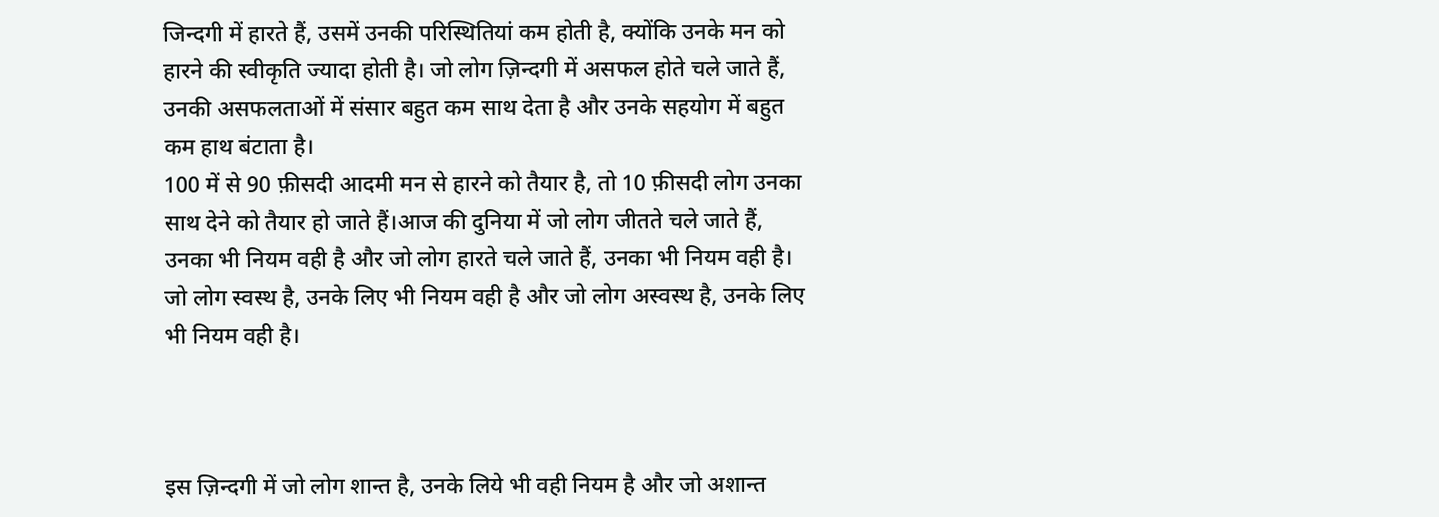जिन्दगी में हारते हैं, उसमें उनकी परिस्थितियां कम होती है, क्योंकि उनके मन को हारने की स्वीकृति ज्यादा होती है। जो लोग ज़िन्दगी में असफल होते चले जाते हैं, उनकी असफलताओं में संसार बहुत कम साथ देता है और उनके सहयोग में बहुत कम हाथ बंटाता है।
100 में से 90 फ़ीसदी आदमी मन से हारने को तैयार है, तो 10 फ़ीसदी लोग उनका साथ देने को तैयार हो जाते हैं।आज की दुनिया में जो लोग जीतते चले जाते हैं, उनका भी नियम वही है और जो लोग हारते चले जाते हैं, उनका भी नियम वही है। जो लोग स्वस्थ है, उनके लिए भी नियम वही है और जो लोग अस्वस्थ है, उनके लिए भी नियम वही है।



इस ज़िन्दगी में जो लोग शान्त है, उनके लिये भी वही नियम है और जो अशान्त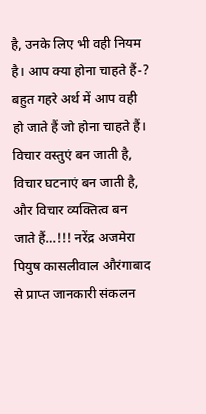है, उनके लिए भी वही नियम है। आप क्या होना चाहते हैं-? बहुत गहरे अर्थ में आप वही हो जाते हैं जो होना चाहते हैं।
विचार वस्तुएं बन जाती है, विचार घटनाएं बन जाती है, और विचार व्यक्तित्व बन जाते हैं…!!! नरेंद्र अजमेरा पियुष कासलीवाल औरंगाबाद से प्राप्त जानकारी संकलन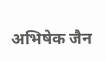अभिषेक जैन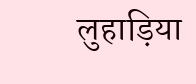लुहाड़िया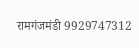रामगंजमंडी 9929747312